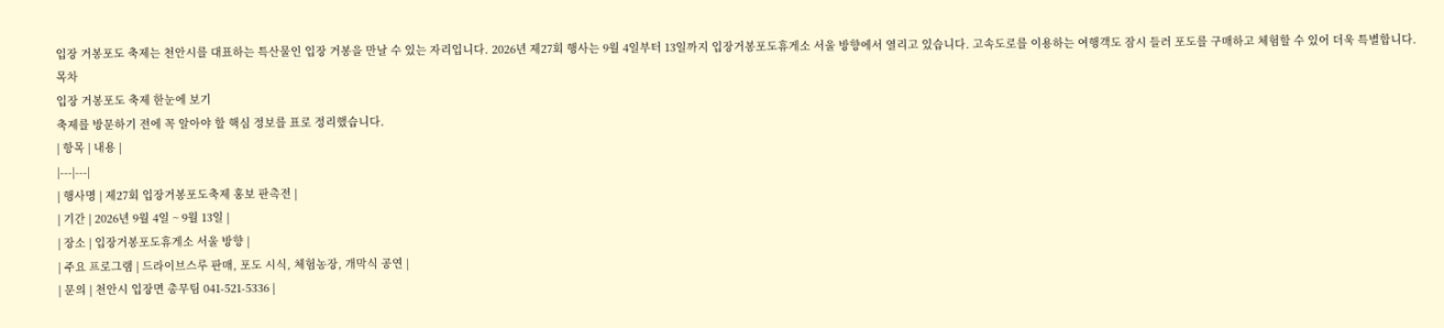입장 거봉포도 축제는 천안시를 대표하는 특산물인 입장 거봉을 만날 수 있는 자리입니다. 2026년 제27회 행사는 9월 4일부터 13일까지 입장거봉포도휴게소 서울 방향에서 열리고 있습니다. 고속도로를 이용하는 여행객도 잠시 들러 포도를 구매하고 체험할 수 있어 더욱 특별합니다.
목차
입장 거봉포도 축제 한눈에 보기
축제를 방문하기 전에 꼭 알아야 할 핵심 정보를 표로 정리했습니다.
| 항목 | 내용 |
|---|---|
| 행사명 | 제27회 입장거봉포도축제 홍보 판촉전 |
| 기간 | 2026년 9월 4일 ~ 9월 13일 |
| 장소 | 입장거봉포도휴게소 서울 방향 |
| 주요 프로그램 | 드라이브스루 판매, 포도 시식, 체험농장, 개막식 공연 |
| 문의 | 천안시 입장면 총무팀 041-521-5336 |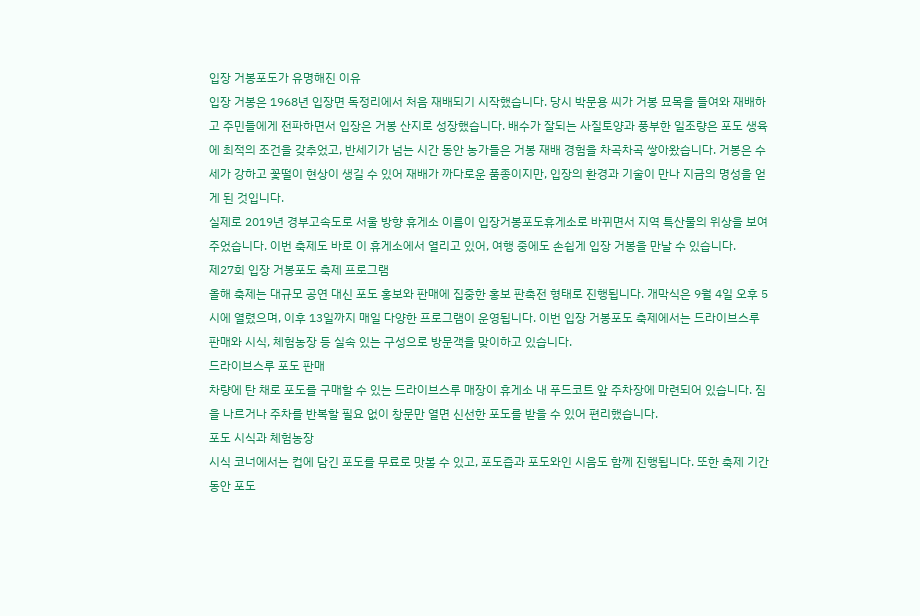입장 거봉포도가 유명해진 이유
입장 거봉은 1968년 입장면 독정리에서 처음 재배되기 시작했습니다. 당시 박문용 씨가 거봉 묘목을 들여와 재배하고 주민들에게 전파하면서 입장은 거봉 산지로 성장했습니다. 배수가 잘되는 사질토양과 풍부한 일조량은 포도 생육에 최적의 조건을 갖추었고, 반세기가 넘는 시간 동안 농가들은 거봉 재배 경험을 차곡차곡 쌓아왔습니다. 거봉은 수세가 강하고 꽃떨이 현상이 생길 수 있어 재배가 까다로운 품종이지만, 입장의 환경과 기술이 만나 지금의 명성을 얻게 된 것입니다.
실제로 2019년 경부고속도로 서울 방향 휴게소 이름이 입장거봉포도휴게소로 바뀌면서 지역 특산물의 위상을 보여주었습니다. 이번 축제도 바로 이 휴게소에서 열리고 있어, 여행 중에도 손쉽게 입장 거봉을 만날 수 있습니다.
제27회 입장 거봉포도 축제 프로그램
올해 축제는 대규모 공연 대신 포도 홍보와 판매에 집중한 홍보 판촉전 형태로 진행됩니다. 개막식은 9월 4일 오후 5시에 열렸으며, 이후 13일까지 매일 다양한 프로그램이 운영됩니다. 이번 입장 거봉포도 축제에서는 드라이브스루 판매와 시식, 체험농장 등 실속 있는 구성으로 방문객을 맞이하고 있습니다.
드라이브스루 포도 판매
차량에 탄 채로 포도를 구매할 수 있는 드라이브스루 매장이 휴게소 내 푸드코트 앞 주차장에 마련되어 있습니다. 짐을 나르거나 주차를 반복할 필요 없이 창문만 열면 신선한 포도를 받을 수 있어 편리했습니다.
포도 시식과 체험농장
시식 코너에서는 컵에 담긴 포도를 무료로 맛볼 수 있고, 포도즙과 포도와인 시음도 함께 진행됩니다. 또한 축제 기간 동안 포도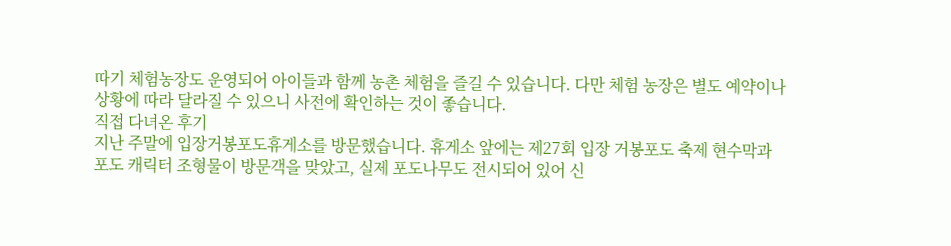따기 체험농장도 운영되어 아이들과 함께 농촌 체험을 즐길 수 있습니다. 다만 체험 농장은 별도 예약이나 상황에 따라 달라질 수 있으니 사전에 확인하는 것이 좋습니다.
직접 다녀온 후기
지난 주말에 입장거봉포도휴게소를 방문했습니다. 휴게소 앞에는 제27회 입장 거봉포도 축제 현수막과 포도 캐릭터 조형물이 방문객을 맞았고, 실제 포도나무도 전시되어 있어 신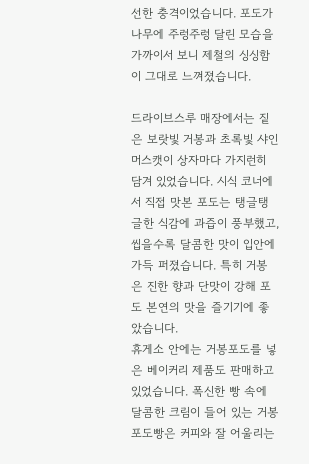선한 충격이었습니다. 포도가 나무에 주렁주렁 달린 모습을 가까이서 보니 제철의 싱싱함이 그대로 느껴졌습니다.

드라이브스루 매장에서는 짙은 보랏빛 거봉과 초록빛 샤인머스캣이 상자마다 가지런히 담겨 있었습니다. 시식 코너에서 직접 맛본 포도는 탱글탱글한 식감에 과즙이 풍부했고, 씹을수록 달콤한 맛이 입안에 가득 퍼졌습니다. 특히 거봉은 진한 향과 단맛이 강해 포도 본연의 맛을 즐기기에 좋았습니다.
휴게소 안에는 거봉포도를 넣은 베이커리 제품도 판매하고 있었습니다. 폭신한 빵 속에 달콤한 크림이 들어 있는 거봉포도빵은 커피와 잘 어울리는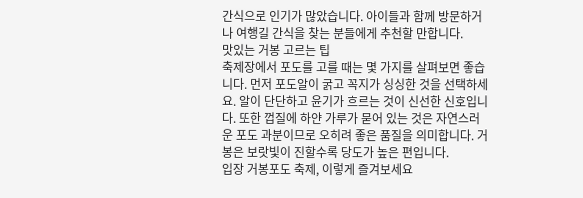간식으로 인기가 많았습니다. 아이들과 함께 방문하거나 여행길 간식을 찾는 분들에게 추천할 만합니다.
맛있는 거봉 고르는 팁
축제장에서 포도를 고를 때는 몇 가지를 살펴보면 좋습니다. 먼저 포도알이 굵고 꼭지가 싱싱한 것을 선택하세요. 알이 단단하고 윤기가 흐르는 것이 신선한 신호입니다. 또한 껍질에 하얀 가루가 묻어 있는 것은 자연스러운 포도 과분이므로 오히려 좋은 품질을 의미합니다. 거봉은 보랏빛이 진할수록 당도가 높은 편입니다.
입장 거봉포도 축제, 이렇게 즐겨보세요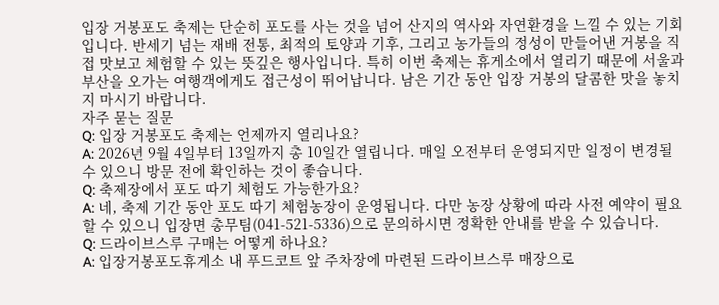입장 거봉포도 축제는 단순히 포도를 사는 것을 넘어 산지의 역사와 자연환경을 느낄 수 있는 기회입니다. 반세기 넘는 재배 전통, 최적의 토양과 기후, 그리고 농가들의 정성이 만들어낸 거봉을 직접 맛보고 체험할 수 있는 뜻깊은 행사입니다. 특히 이번 축제는 휴게소에서 열리기 때문에 서울과 부산을 오가는 여행객에게도 접근성이 뛰어납니다. 남은 기간 동안 입장 거봉의 달콤한 맛을 놓치지 마시기 바랍니다.
자주 묻는 질문
Q: 입장 거봉포도 축제는 언제까지 열리나요?
A: 2026년 9월 4일부터 13일까지 총 10일간 열립니다. 매일 오전부터 운영되지만 일정이 변경될 수 있으니 방문 전에 확인하는 것이 좋습니다.
Q: 축제장에서 포도 따기 체험도 가능한가요?
A: 네, 축제 기간 동안 포도 따기 체험농장이 운영됩니다. 다만 농장 상황에 따라 사전 예약이 필요할 수 있으니 입장면 총무팀(041-521-5336)으로 문의하시면 정확한 안내를 받을 수 있습니다.
Q: 드라이브스루 구매는 어떻게 하나요?
A: 입장거봉포도휴게소 내 푸드코트 앞 주차장에 마련된 드라이브스루 매장으로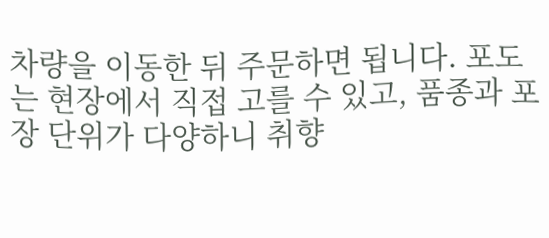차량을 이동한 뒤 주문하면 됩니다. 포도는 현장에서 직접 고를 수 있고, 품종과 포장 단위가 다양하니 취향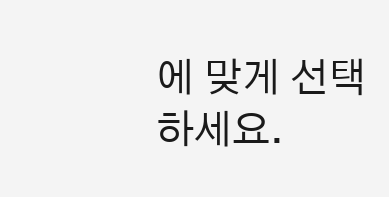에 맞게 선택하세요.